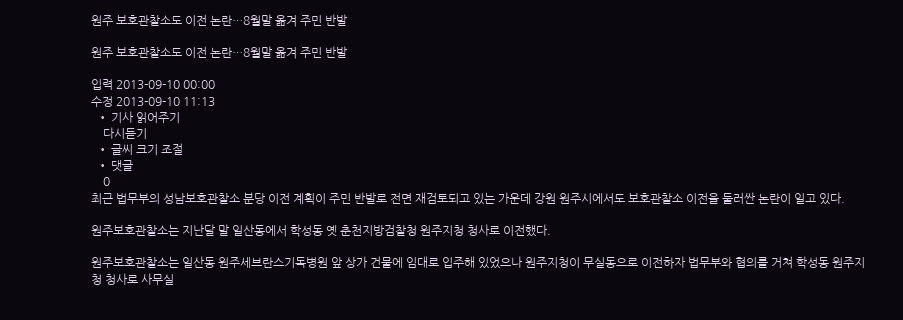원주 보호관찰소도 이전 논란…8월말 옮겨 주민 반발

원주 보호관찰소도 이전 논란…8월말 옮겨 주민 반발

입력 2013-09-10 00:00
수정 2013-09-10 11:13
  • 기사 읽어주기
    다시듣기
  • 글씨 크기 조절
  • 댓글
    0
최근 법무부의 성남보호관찰소 분당 이전 계획이 주민 반발로 전면 재검토되고 있는 가운데 강원 원주시에서도 보호관찰소 이전을 둘러싼 논란이 일고 있다.

원주보호관찰소는 지난달 말 일산동에서 학성동 옛 춘천지방검찰청 원주지청 청사로 이전했다.

원주보호관찰소는 일산동 원주세브란스기독병원 앞 상가 건물에 임대로 입주해 있었으나 원주지청이 무실동으로 이전하자 법무부와 협의를 거쳐 학성동 원주지청 청사로 사무실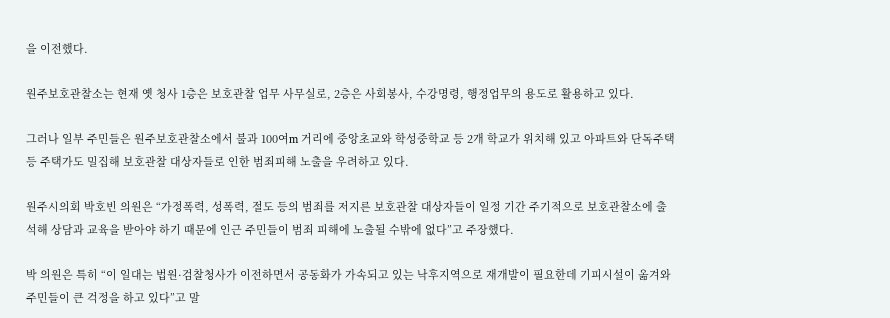을 이전했다.

원주보호관찰소는 현재 옛 청사 1층은 보호관찰 업무 사무실로, 2층은 사회봉사, 수강명령, 행정업무의 용도로 활용하고 있다.

그러나 일부 주민들은 원주보호관찰소에서 불과 100여m 거리에 중앙초교와 학성중학교 등 2개 학교가 위치해 있고 아파트와 단독주택 등 주택가도 밀집해 보호관찰 대상자들로 인한 범죄피해 노출을 우려하고 있다.

원주시의회 박호빈 의원은 “가정폭력, 성폭력, 절도 등의 범죄를 저지른 보호관찰 대상자들이 일정 기간 주기적으로 보호관찰소에 출석해 상담과 교육을 받아야 하기 때문에 인근 주민들이 범죄 피해에 노출될 수밖에 없다”고 주장했다.

박 의원은 특히 “이 일대는 법원·검찰청사가 이전하면서 공동화가 가속되고 있는 낙후지역으로 재개발이 필요한데 기피시설이 옮겨와 주민들이 큰 걱정을 하고 있다”고 말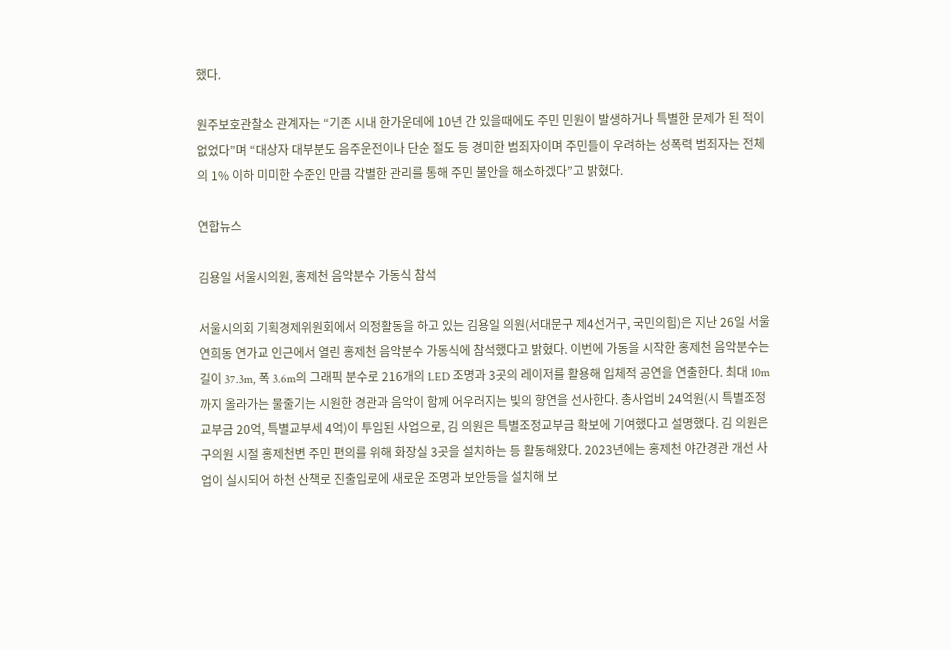했다.

원주보호관찰소 관계자는 “기존 시내 한가운데에 10년 간 있을때에도 주민 민원이 발생하거나 특별한 문제가 된 적이 없었다”며 “대상자 대부분도 음주운전이나 단순 절도 등 경미한 범죄자이며 주민들이 우려하는 성폭력 범죄자는 전체의 1% 이하 미미한 수준인 만큼 각별한 관리를 통해 주민 불안을 해소하겠다”고 밝혔다.

연합뉴스

김용일 서울시의원, 홍제천 음악분수 가동식 참석

서울시의회 기획경제위원회에서 의정활동을 하고 있는 김용일 의원(서대문구 제4선거구, 국민의힘)은 지난 26일 서울 연희동 연가교 인근에서 열린 홍제천 음악분수 가동식에 참석했다고 밝혔다. 이번에 가동을 시작한 홍제천 음악분수는 길이 37.3m, 폭 3.6m의 그래픽 분수로 216개의 LED 조명과 3곳의 레이저를 활용해 입체적 공연을 연출한다. 최대 10m까지 올라가는 물줄기는 시원한 경관과 음악이 함께 어우러지는 빛의 향연을 선사한다. 총사업비 24억원(시 특별조정교부금 20억, 특별교부세 4억)이 투입된 사업으로, 김 의원은 특별조정교부금 확보에 기여했다고 설명했다. 김 의원은 구의원 시절 홍제천변 주민 편의를 위해 화장실 3곳을 설치하는 등 활동해왔다. 2023년에는 홍제천 야간경관 개선 사업이 실시되어 하천 산책로 진출입로에 새로운 조명과 보안등을 설치해 보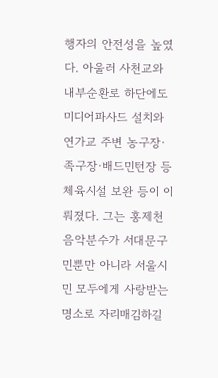행자의 안전성을 높였다. 아울러 사천교와 내부순환로 하단에도 미디어파사드 설치와 연가교 주변 농구장·족구장·배드민턴장 등 체육시설 보완 등이 이뤄졌다. 그는 홍제천 음악분수가 서대문구민뿐만 아니라 서울시민 모두에게 사랑받는 명소로 자리매김하길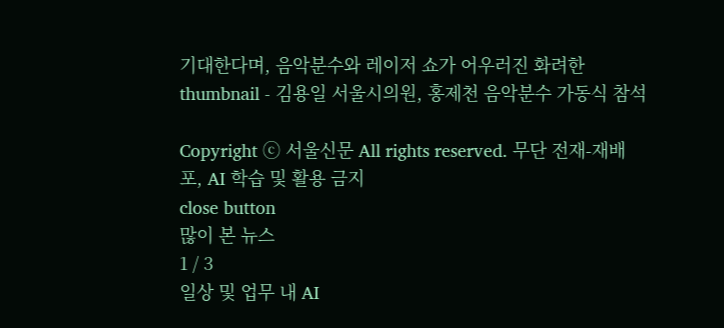기대한다며, 음악분수와 레이저 쇼가 어우러진 화려한
thumbnail - 김용일 서울시의원, 홍제천 음악분수 가동식 참석

Copyright ⓒ 서울신문 All rights reserved. 무단 전재-재배포, AI 학습 및 활용 금지
close button
많이 본 뉴스
1 / 3
일상 및 업무 내 AI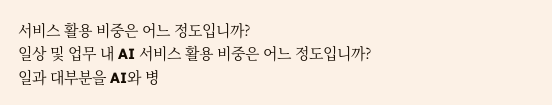서비스 활용 비중은 어느 정도입니까?
일상 및 업무 내 AI 서비스 활용 비중은 어느 정도입니까?
일과 대부분을 AI와 병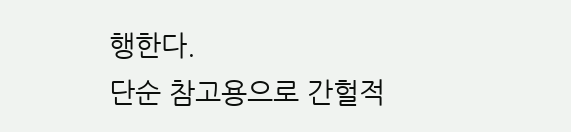행한다.
단순 참고용으로 간헐적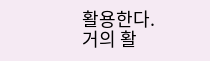활용한다.
거의 활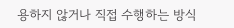용하지 않거나 직접 수행하는 방식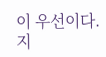이 우선이다.
지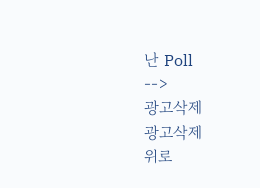난 Poll
-->
광고삭제
광고삭제
위로